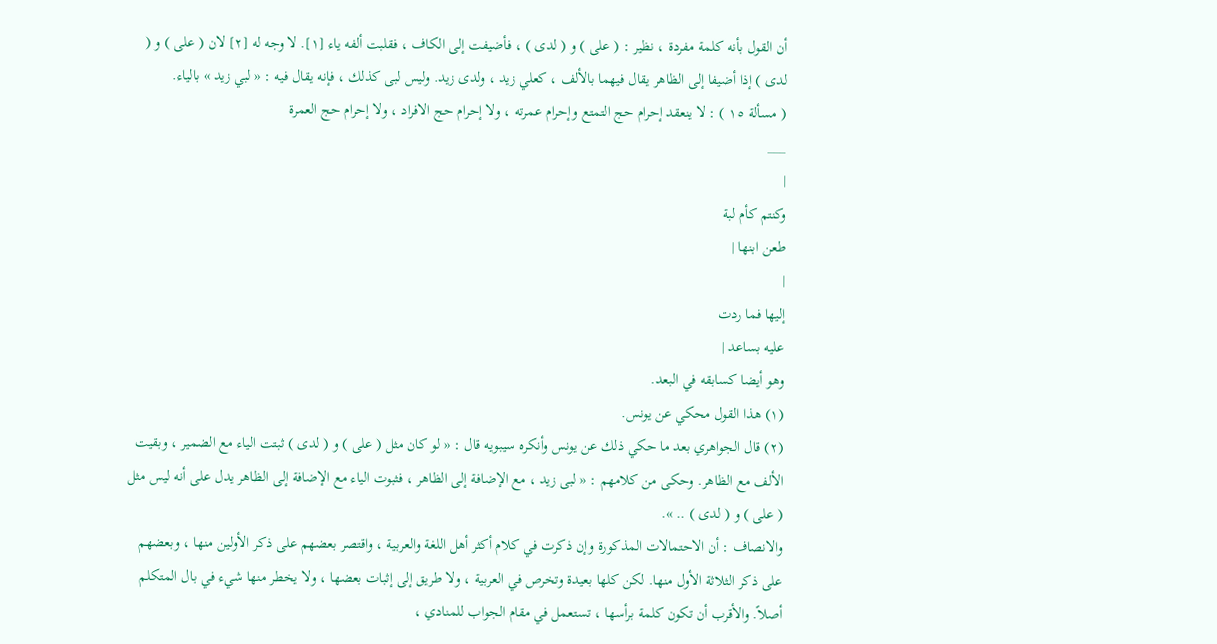أن القول بأنه كلمة مفردة ، نظير : ( على ) و ( لدى ) ، فأضيفت إلى الكاف ، فقلبت ألفه ياء [١]. لا وجه له [٢] لان ( على ) و ( لدى ) إذا أضيفا إلى الظاهر يقال فيهما بالألف ، كعلي زيد ، ولدى زيد. وليس لبى كذلك ، فإنه يقال فيه : « لبي زيد » بالياء.
( مسألة ١٥ ) : لا ينعقد إحرام حج التمتع وإحرام عمرته ، ولا إحرام حج الافراد ، ولا إحرام حج العمرة
___
|
وكنتم كأم لبة
طعن ابنها |
|
إليها فما ردت
عليه بساعد |
وهو أيضا كسابقه في البعد.
(١) هذا القول محكي عن يونس.
(٢) قال الجواهري بعد ما حكي ذلك عن يونس وأنكره سيبويه قال : « لو كان مثل ( على ) و ( لدى ) ثبتت الياء مع الضمير ، وبقيت الألف مع الظاهر. وحكى من كلامهم : « لبى زيد ، مع الإضافة إلى الظاهر ، فثبوت الياء مع الإضافة إلى الظاهر يدل على أنه ليس مثل ( على ) و ( لدى ) .. ».
والانصاف : أن الاحتمالات المذكورة وإن ذكرت في كلام أكثر أهل اللغة والعربية ، واقتصر بعضهم على ذكر الأولين منها ، وبعضهم على ذكر الثلاثة الأول منها. لكن كلها بعيدة وتخرص في العربية ، ولا طريق إلى إثبات بعضها ، ولا يخطر منها شيء في بال المتكلم أصلاً. والأقرب أن تكون كلمة برأسها ، تستعمل في مقام الجواب للمنادي ،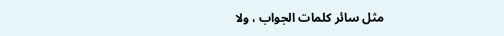مثل سائر كلمات الجواب ، ولا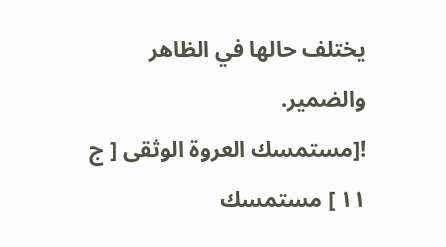يختلف حالها في الظاهر والضمير.
![مستمسك العروة الوثقى [ ج ١١ ] مستمسك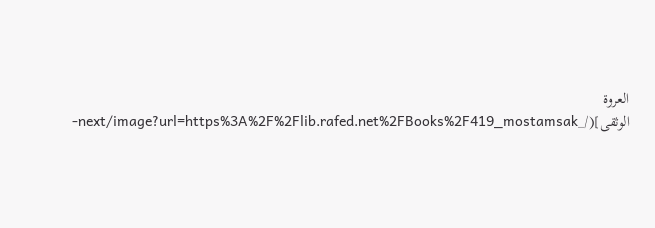العروة الوثقى](/_next/image?url=https%3A%2F%2Flib.rafed.net%2FBooks%2F419_mostamsak-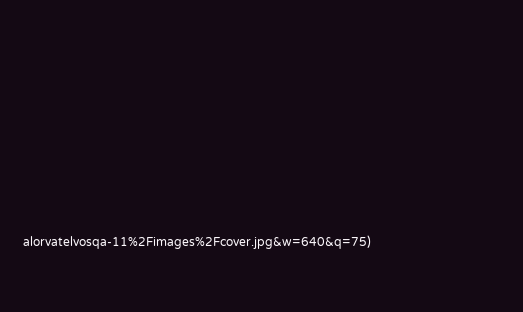alorvatelvosqa-11%2Fimages%2Fcover.jpg&w=640&q=75)